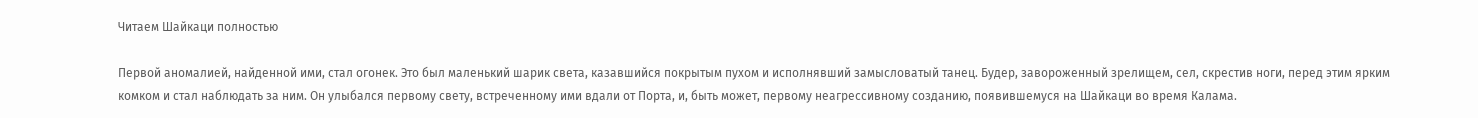Читаем Шайкаци полностью

Первой аномалией, найденной ими, стал огонек. Это был маленький шарик света, казавшийся покрытым пухом и исполнявший замысловатый танец. Будер, завороженный зрелищем, сел, скрестив ноги, перед этим ярким комком и стал наблюдать за ним. Он улыбался первому свету, встреченному ими вдали от Порта, и, быть может, первому неагрессивному созданию, появившемуся на Шайкаци во время Калама.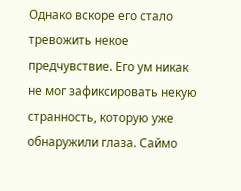Однако вскоре его стало тревожить некое предчувствие. Его ум никак не мог зафиксировать некую странность, которую уже обнаружили глаза. Саймо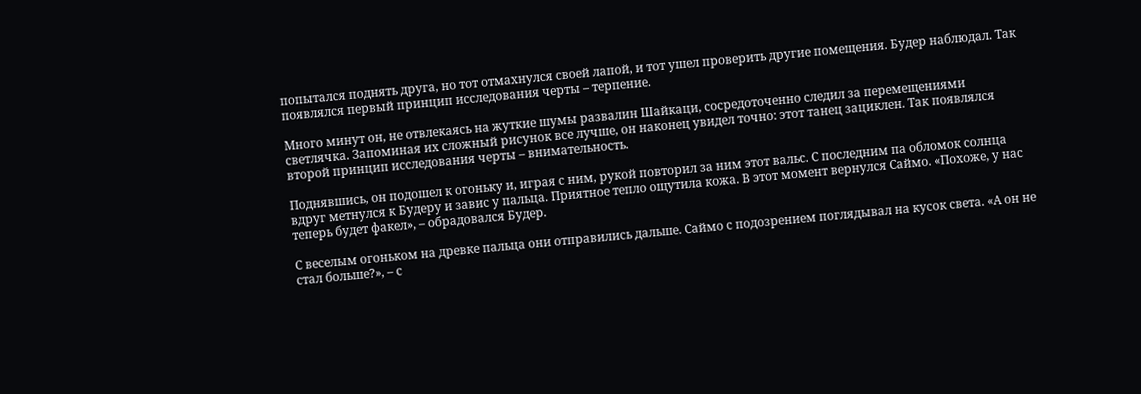попытался поднять друга, но тот отмахнулся своей лапой, и тот ушел проверить другие помещения. Будер наблюдал. Так появлялся первый принцип исследования черты – терпение.

Много минут он, не отвлекаясь на жуткие шумы развалин Шайкаци, сосредоточенно следил за перемещениями светлячка. Запоминая их сложный рисунок все лучше, он наконец увидел точно: этот танец зациклен. Так появлялся второй принцип исследования черты – внимательность.

Поднявшись, он подошел к огоньку и, играя с ним, рукой повторил за ним этот вальс. С последним па обломок солнца вдруг метнулся к Будеру и завис у пальца. Приятное тепло ощутила кожа. В этот момент вернулся Саймо. «Похоже, у нас теперь будет факел», – обрадовался Будер.

С веселым огоньком на древке пальца они отправились дальше. Саймо с подозрением поглядывал на кусок света. «А он не стал больше?», – с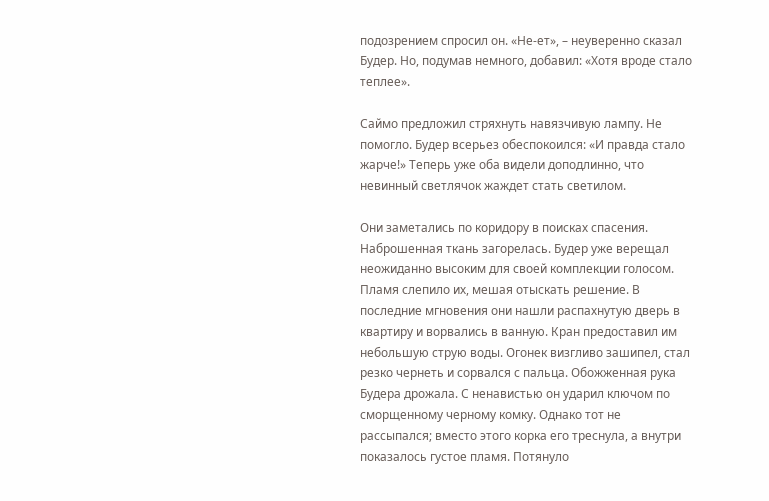подозрением спросил он. «Не-ет», – неуверенно сказал Будер. Но, подумав немного, добавил: «Хотя вроде стало теплее».

Саймо предложил стряхнуть навязчивую лампу. Не помогло. Будер всерьез обеспокоился: «И правда стало жарче!» Теперь уже оба видели доподлинно, что невинный светлячок жаждет стать светилом.

Они заметались по коридору в поисках спасения. Наброшенная ткань загорелась. Будер уже верещал неожиданно высоким для своей комплекции голосом. Пламя слепило их, мешая отыскать решение. В последние мгновения они нашли распахнутую дверь в квартиру и ворвались в ванную. Кран предоставил им небольшую струю воды. Огонек визгливо зашипел, стал резко чернеть и сорвался с пальца. Обожженная рука Будера дрожала. С ненавистью он ударил ключом по сморщенному черному комку. Однако тот не рассыпался; вместо этого корка его треснула, а внутри показалось густое пламя. Потянуло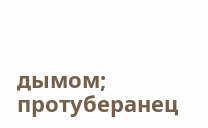дымом; протуберанец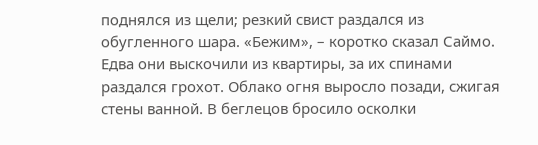поднялся из щели; резкий свист раздался из обугленного шара. «Бежим», – коротко сказал Саймо. Едва они выскочили из квартиры, за их спинами раздался грохот. Облако огня выросло позади, сжигая стены ванной. В беглецов бросило осколки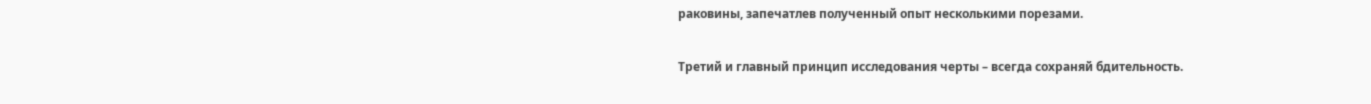раковины, запечатлев полученный опыт несколькими порезами.

Третий и главный принцип исследования черты – всегда сохраняй бдительность.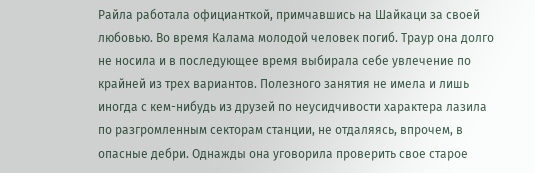Райла работала официанткой, примчавшись на Шайкаци за своей любовью. Во время Калама молодой человек погиб. Траур она долго не носила и в последующее время выбирала себе увлечение по крайней из трех вариантов. Полезного занятия не имела и лишь иногда с кем-нибудь из друзей по неусидчивости характера лазила по разгромленным секторам станции, не отдаляясь, впрочем, в опасные дебри. Однажды она уговорила проверить свое старое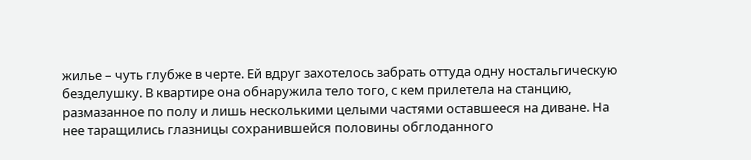жилье – чуть глубже в черте. Ей вдруг захотелось забрать оттуда одну ностальгическую безделушку. В квартире она обнаружила тело того, с кем прилетела на станцию, размазанное по полу и лишь несколькими целыми частями оставшееся на диване. На нее таращились глазницы сохранившейся половины обглоданного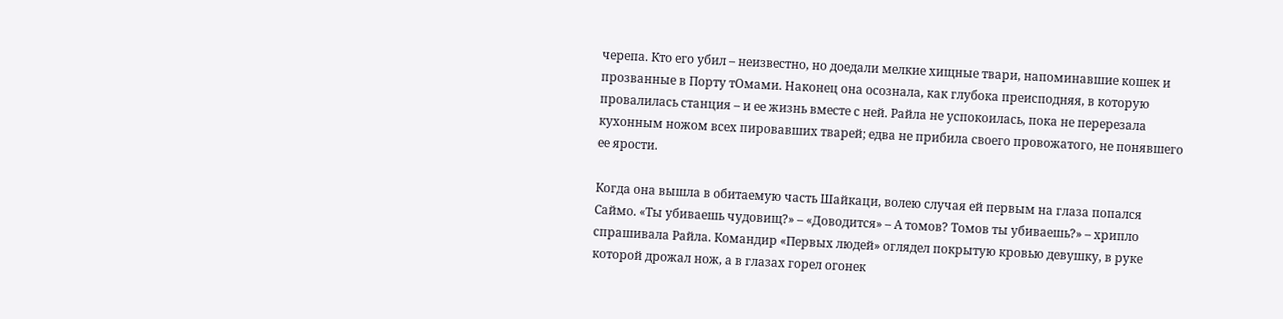черепа. Кто его убил – неизвестно, но доедали мелкие хищные твари, напоминавшие кошек и прозванные в Порту тОмами. Наконец она осознала, как глубока преисподняя, в которую провалилась станция – и ее жизнь вместе с ней. Райла не успокоилась, пока не перерезала кухонным ножом всех пировавших тварей; едва не прибила своего провожатого, не понявшего ее ярости.

Когда она вышла в обитаемую часть Шайкаци, волею случая ей первым на глаза попался Саймо. «Ты убиваешь чудовищ?» – «Доводится» – А томов? Томов ты убиваешь?» – хрипло спрашивала Райла. Командир «Первых людей» оглядел покрытую кровью девушку, в руке которой дрожал нож, а в глазах горел огонек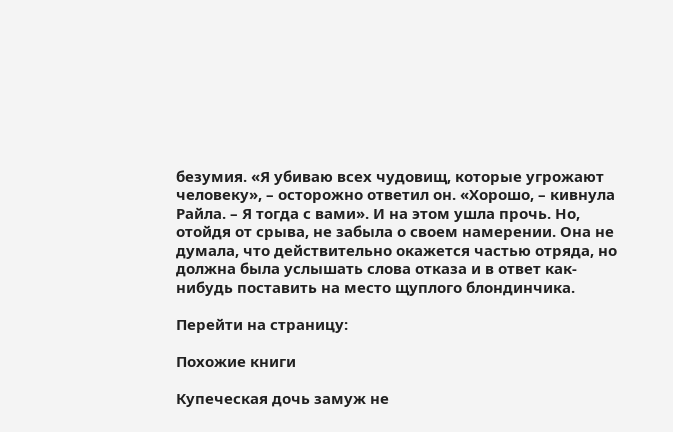безумия. «Я убиваю всех чудовищ, которые угрожают человеку», – осторожно ответил он. «Хорошо, – кивнула Райла. – Я тогда с вами». И на этом ушла прочь. Но, отойдя от срыва, не забыла о своем намерении. Она не думала, что действительно окажется частью отряда, но должна была услышать слова отказа и в ответ как-нибудь поставить на место щуплого блондинчика.

Перейти на страницу:

Похожие книги

Купеческая дочь замуж не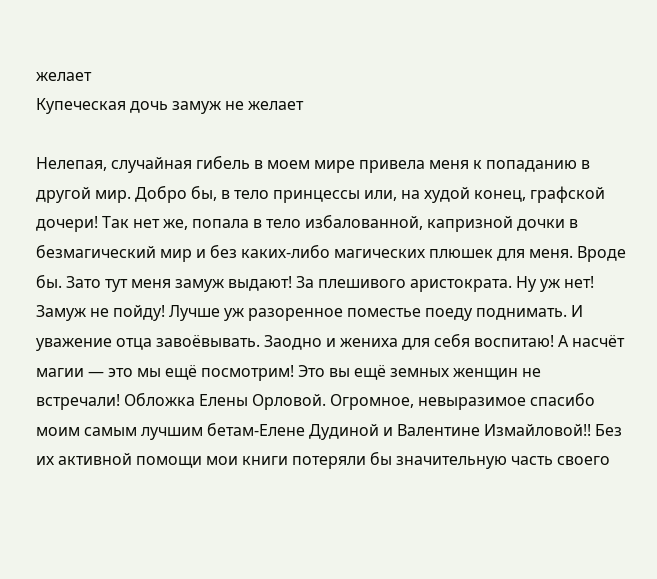желает
Купеческая дочь замуж не желает

Нелепая, случайная гибель в моем мире привела меня к попаданию в другой мир. Добро бы, в тело принцессы или, на худой конец, графской дочери! Так нет же, попала в тело избалованной, капризной дочки в безмагический мир и без каких-либо магических плюшек для меня. Вроде бы. Зато тут меня замуж выдают! За плешивого аристократа. Ну уж нет! Замуж не пойду! Лучше уж разоренное поместье поеду поднимать. И уважение отца завоёвывать. Заодно и жениха для себя воспитаю! А насчёт магии — это мы ещё посмотрим! Это вы ещё земных женщин не встречали! Обложка Елены Орловой. Огромное, невыразимое спасибо моим самым лучшим бетам-Елене Дудиной и Валентине Измайловой!! Без их активной помощи мои книги потеряли бы значительную часть своего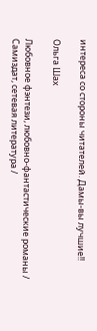интереса со стороны читателей. Дамы-вы лучшие!!

Ольга Шах

Любовное фэнтези, любовно-фантастические романы / Самиздат, сетевая литература /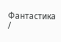Фантастика /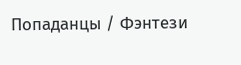Попаданцы / Фэнтези